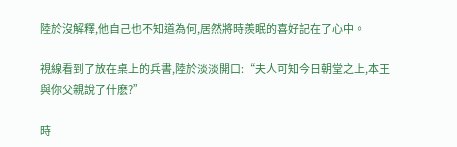陸於沒解釋,他自己也不知道為何,居然將時羨眠的喜好記在了心中。

視線看到了放在桌上的兵書,陸於淡淡開口:“夫人可知今日朝堂之上,本王與你父親說了什麽?”

時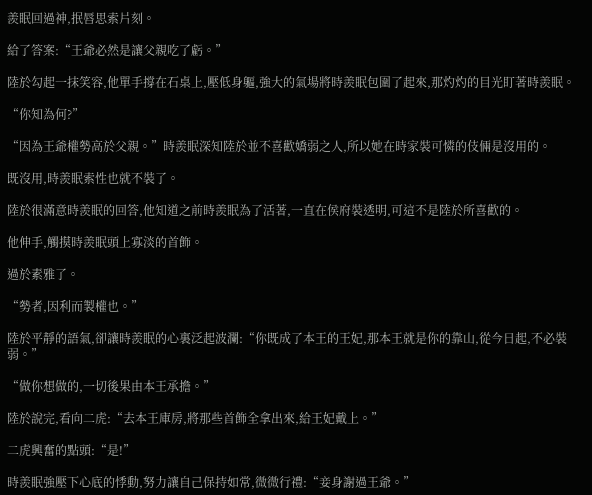羨眠回過神,抿唇思索片刻。

給了答案:“王爺必然是讓父親吃了虧。”

陸於勾起一抹笑容,他單手撐在石桌上,壓低身軀,強大的氣場將時羨眠包圍了起來,那灼灼的目光盯著時羨眠。

“你知為何?”

“因為王爺權勢高於父親。”時羨眠深知陸於並不喜歡嬌弱之人,所以她在時家裝可憐的伎倆是沒用的。

既沒用,時羨眠索性也就不裝了。

陸於很滿意時羨眠的回答,他知道之前時羨眠為了活著,一直在侯府裝透明,可這不是陸於所喜歡的。

他伸手,觸摸時羨眠頭上寡淡的首飾。

過於素雅了。

“勢者,因利而製權也。”

陸於平靜的語氣,卻讓時羨眠的心裏泛起波瀾:“你既成了本王的王妃,那本王就是你的靠山,從今日起,不必裝弱。”

“做你想做的,一切後果由本王承擔。”

陸於說完,看向二虎:“去本王庫房,將那些首飾全拿出來,給王妃戴上。”

二虎興奮的點頭:“是!”

時羨眠強壓下心底的悸動,努力讓自己保持如常,微微行禮:“妾身謝過王爺。”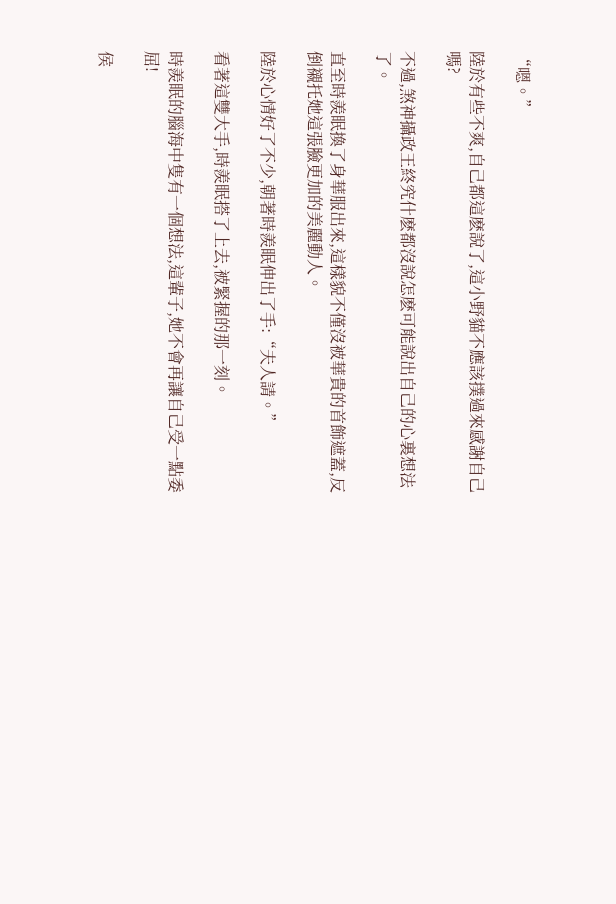“嗯。”

陸於有些不爽,自己都這麽說了,這小野貓不應該撲過來感謝自己嗎?

不過,煞神攝政王終究什麽都沒說怎麽可能說出自己的心裏想法了。

直至時羨眠換了身華服出來,這樣貌不僅沒被華貴的首飾遮蓋,反倒襯托她這張臉更加的美麗動人。

陸於心情好了不少,朝著時羨眠伸出了手:“夫人請。”

看著這雙大手,時羨眠搭了上去,被緊握的那一刻。

時羨眠的腦海中隻有一個想法,這輩子,她不會再讓自己受一點委屈!

侯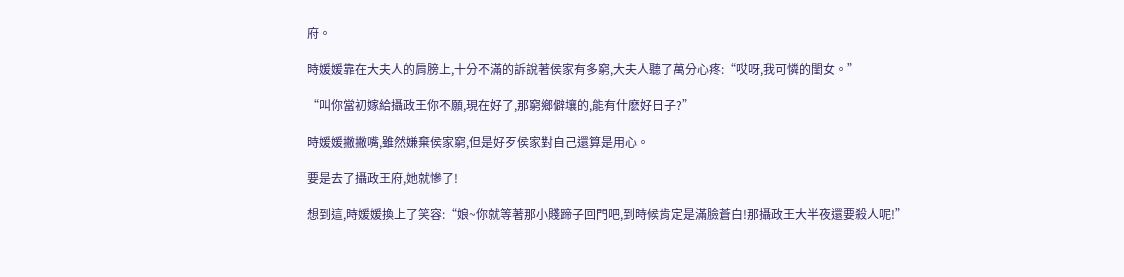府。

時媛媛靠在大夫人的肩膀上,十分不滿的訴說著侯家有多窮,大夫人聽了萬分心疼:“哎呀,我可憐的閨女。”

“叫你當初嫁給攝政王你不願,現在好了,那窮鄉僻壤的,能有什麽好日子?”

時媛媛撇撇嘴,雖然嫌棄侯家窮,但是好歹侯家對自己還算是用心。

要是去了攝政王府,她就慘了!

想到這,時媛媛換上了笑容:“娘~你就等著那小賤蹄子回門吧,到時候肯定是滿臉蒼白!那攝政王大半夜還要殺人呢!”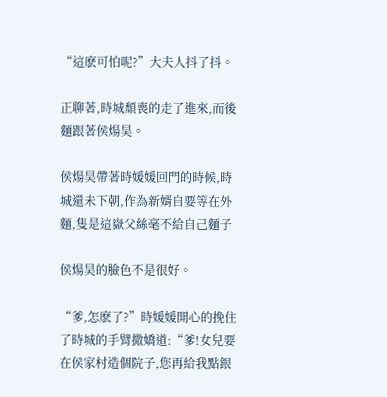“這麽可怕呢?”大夫人抖了抖。

正聊著,時城頹喪的走了進來,而後麵跟著侯煬昊。

侯煬昊帶著時媛媛回門的時候,時城還未下朝,作為新婿自要等在外麵,隻是這嶽父絲毫不給自己麵子

侯煬昊的臉色不是很好。

“爹,怎麽了?”時媛媛開心的挽住了時城的手臂撒嬌道:“爹!女兒要在侯家村造個院子,您再給我點銀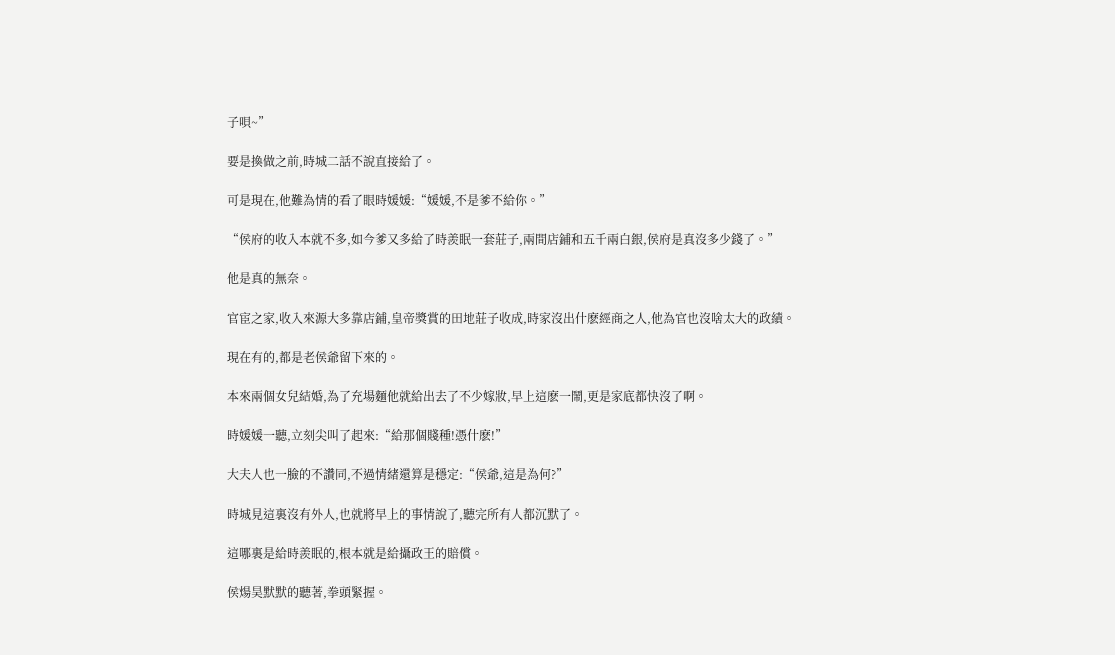子唄~”

要是換做之前,時城二話不說直接給了。

可是現在,他難為情的看了眼時媛媛:“媛媛,不是爹不給你。”

“侯府的收入本就不多,如今爹又多給了時羨眠一套莊子,兩間店鋪和五千兩白銀,侯府是真沒多少錢了。”

他是真的無奈。

官宦之家,收入來源大多靠店鋪,皇帝獎賞的田地莊子收成,時家沒出什麽經商之人,他為官也沒啥太大的政績。

現在有的,都是老侯爺留下來的。

本來兩個女兒結婚,為了充場麵他就給出去了不少嫁妝,早上這麽一鬧,更是家底都快沒了啊。

時媛媛一聽,立刻尖叫了起來:“給那個賤種!憑什麽!”

大夫人也一臉的不讚同,不過情緒還算是穩定:“侯爺,這是為何?”

時城見這裏沒有外人,也就將早上的事情說了,聽完所有人都沉默了。

這哪裏是給時羨眠的,根本就是給攝政王的賠償。

侯煬昊默默的聽著,拳頭緊握。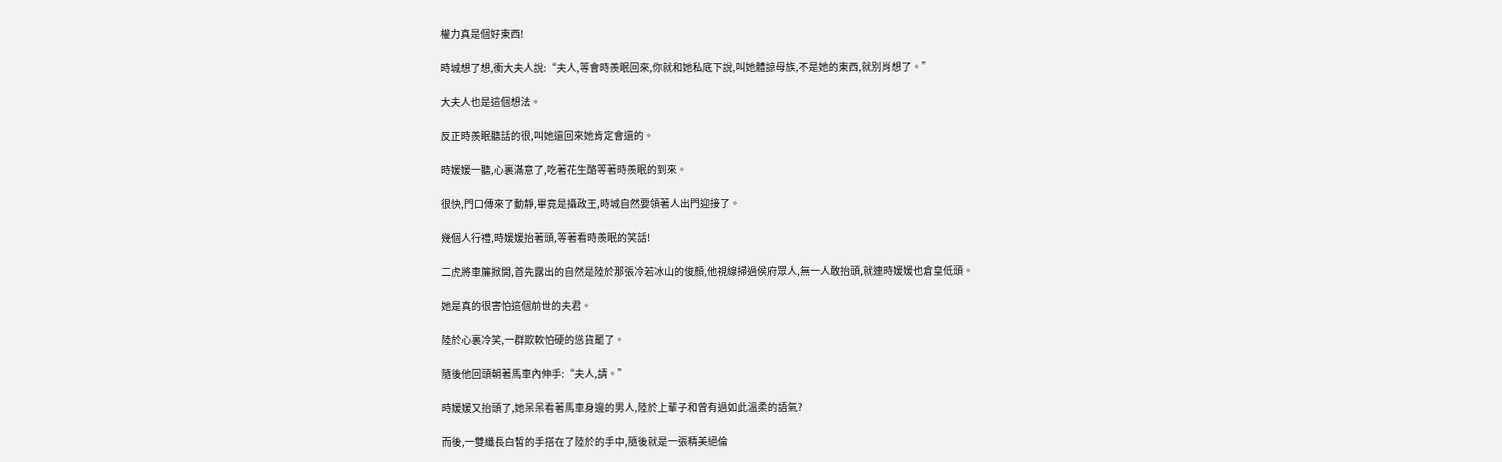權力真是個好東西!

時城想了想,衝大夫人說:“夫人,等會時羨眠回來,你就和她私底下說,叫她體諒母族,不是她的東西,就別肖想了。”

大夫人也是這個想法。

反正時羨眠聽話的很,叫她還回來她肯定會還的。

時媛媛一聽,心裏滿意了,吃著花生酪等著時羨眠的到來。

很快,門口傳來了動靜,畢竟是攝政王,時城自然要領著人出門迎接了。

幾個人行禮,時媛媛抬著頭,等著看時羨眠的笑話!

二虎將車簾掀開,首先露出的自然是陸於那張冷若冰山的俊顏,他視線掃過侯府眾人,無一人敢抬頭,就連時媛媛也倉皇低頭。

她是真的很害怕這個前世的夫君。

陸於心裏冷笑,一群欺軟怕硬的慫貨罷了。

隨後他回頭朝著馬車內伸手:“夫人,請。”

時媛媛又抬頭了,她呆呆看著馬車身邊的男人,陸於上輩子和曾有過如此溫柔的語氣?

而後,一雙纖長白皙的手搭在了陸於的手中,隨後就是一張精美絕倫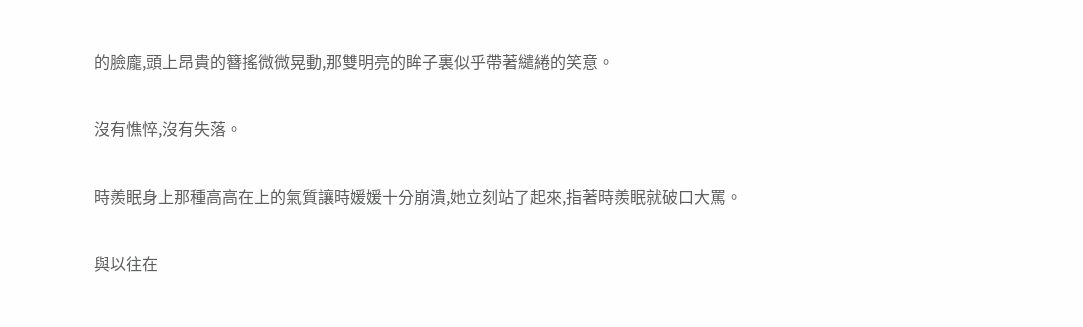的臉龐,頭上昂貴的簪搖微微晃動,那雙明亮的眸子裏似乎帶著繾綣的笑意。

沒有憔悴,沒有失落。

時羨眠身上那種高高在上的氣質讓時媛媛十分崩潰,她立刻站了起來,指著時羨眠就破口大罵。

與以往在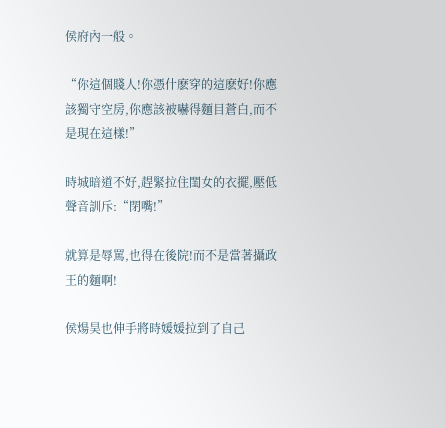侯府內一般。

“你這個賤人!你憑什麽穿的這麽好!你應該獨守空房,你應該被嚇得麵目蒼白,而不是現在這樣!”

時城暗道不好,趕緊拉住閨女的衣擺,壓低聲音訓斥:“閉嘴!”

就算是辱罵,也得在後院!而不是當著攝政王的麵啊!

侯煬昊也伸手將時媛媛拉到了自己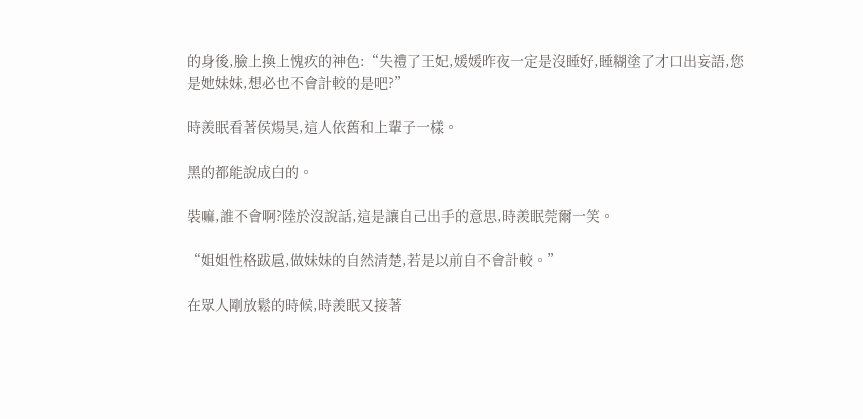的身後,臉上換上愧疚的神色:“失禮了王妃,媛媛昨夜一定是沒睡好,睡糊塗了才口出妄語,您是她妹妹,想必也不會計較的是吧?”

時羨眠看著侯煬昊,這人依舊和上輩子一樣。

黑的都能說成白的。

裝嘛,誰不會啊?陸於沒說話,這是讓自己出手的意思,時羨眠莞爾一笑。

“姐姐性格跋扈,做妹妹的自然清楚,若是以前自不會計較。”

在眾人剛放鬆的時候,時羨眠又接著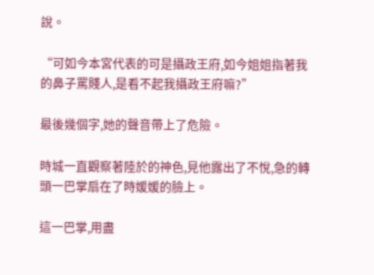說。

“可如今本宮代表的可是攝政王府,如今姐姐指著我的鼻子罵賤人,是看不起我攝政王府嘛?”

最後幾個字,她的聲音帶上了危險。

時城一直觀察著陸於的神色,見他露出了不悅,急的轉頭一巴掌扇在了時媛媛的臉上。

這一巴掌,用盡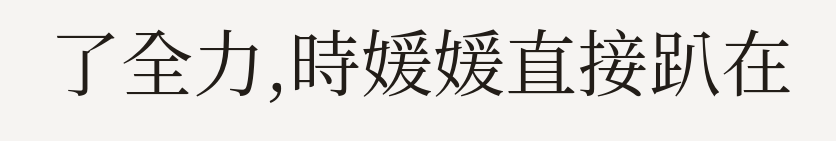了全力,時媛媛直接趴在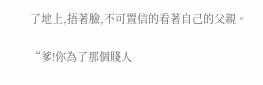了地上,捂著臉,不可置信的看著自己的父親。

“爹!你為了那個賤人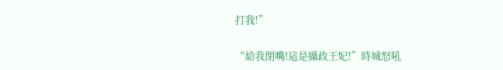打我!”

“給我閉嘴!這是攝政王妃!”時城怒吼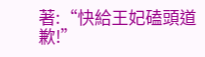著:“快給王妃磕頭道歉!”